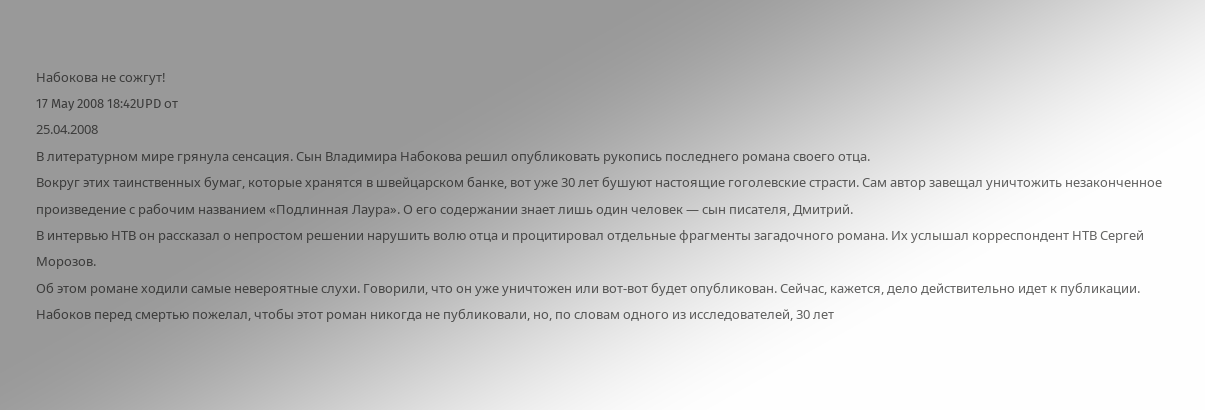Набокова не сожгут!
17 May 2008 18:42UPD от
25.04.2008
В литературном мире грянула сенсация. Сын Владимира Набокова решил опубликовать рукопись последнего романа своего отца.
Вокруг этих таинственных бумаг, которые хранятся в швейцарском банке, вот уже 30 лет бушуют настоящие гоголевские страсти. Сам автор завещал уничтожить незаконченное произведение с рабочим названием «Подлинная Лаура». О его содержании знает лишь один человек — сын писателя, Дмитрий.
В интервью НТВ он рассказал о непростом решении нарушить волю отца и процитировал отдельные фрагменты загадочного романа. Их услышал корреспондент НТВ Сергей Морозов.
Об этом романе ходили самые невероятные слухи. Говорили, что он уже уничтожен или вот-вот будет опубликован. Сейчас, кажется, дело действительно идет к публикации. Набоков перед смертью пожелал, чтобы этот роман никогда не публиковали, но, по словам одного из исследователей, 30 лет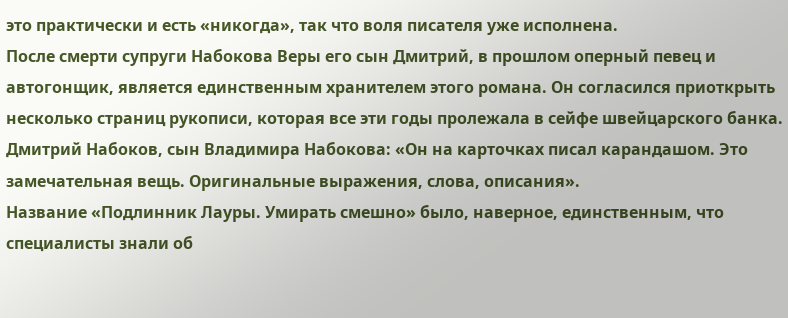это практически и есть «никогда», так что воля писателя уже исполнена.
После смерти супруги Набокова Веры его сын Дмитрий, в прошлом оперный певец и автогонщик, является единственным хранителем этого романа. Он согласился приоткрыть несколько страниц рукописи, которая все эти годы пролежала в сейфе швейцарского банка.
Дмитрий Набоков, сын Владимира Набокова: «Он на карточках писал карандашом. Это замечательная вещь. Оригинальные выражения, слова, описания».
Название «Подлинник Лауры. Умирать смешно» было, наверное, единственным, что специалисты знали об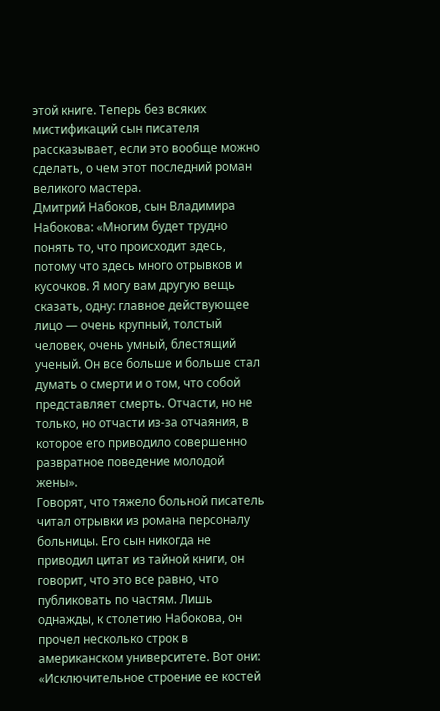этой книге. Теперь без всяких мистификаций сын писателя рассказывает, если это вообще можно сделать, о чем этот последний роман великого мастера.
Дмитрий Набоков, сын Владимира Набокова: «Многим будет трудно понять то, что происходит здесь, потому что здесь много отрывков и кусочков. Я могу вам другую вещь сказать, одну: главное действующее лицо — очень крупный, толстый человек, очень умный, блестящий ученый. Он все больше и больше стал думать о смерти и о том, что собой представляет смерть. Отчасти, но не только, но отчасти из-за отчаяния, в которое его приводило совершенно развратное поведение молодой жены».
Говорят, что тяжело больной писатель читал отрывки из романа персоналу больницы. Его сын никогда не приводил цитат из тайной книги, он говорит, что это все равно, что публиковать по частям. Лишь однажды, к столетию Набокова, он прочел несколько строк в американском университете. Вот они: «Исключительное строение ее костей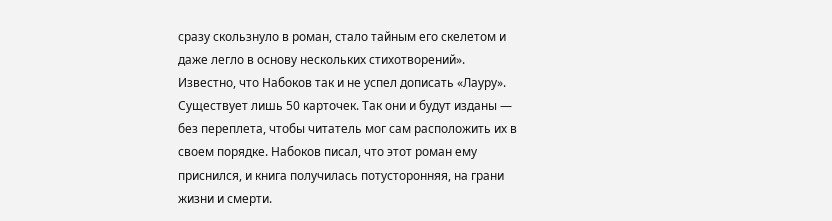сразу скользнуло в роман, стало тайным его скелетом и даже легло в основу нескольких стихотворений».
Известно, что Набоков так и не успел дописать «Лауру». Существует лишь 50 карточек. Так они и будут изданы — без переплета, чтобы читатель мог сам расположить их в своем порядке. Набоков писал, что этот роман ему приснился, и книга получилась потусторонняя, на грани жизни и смерти.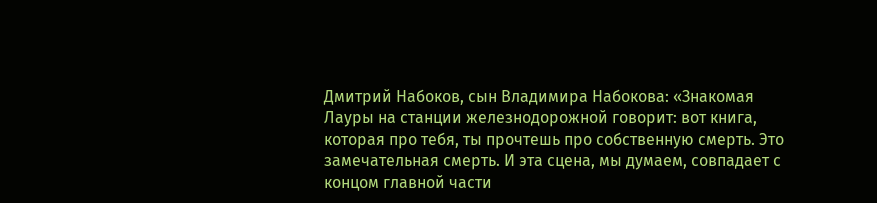Дмитрий Набоков, сын Владимира Набокова: «Знакомая Лауры на станции железнодорожной говорит: вот книга, которая про тебя, ты прочтешь про собственную смерть. Это замечательная смерть. И эта сцена, мы думаем, совпадает с концом главной части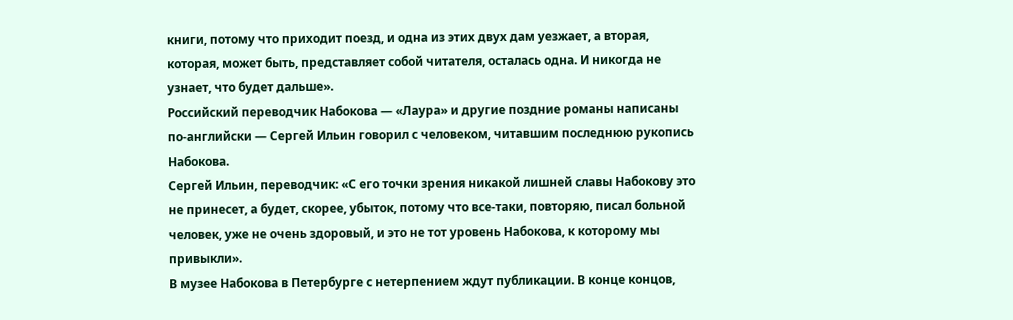книги, потому что приходит поезд, и одна из этих двух дам уезжает, а вторая, которая, может быть, представляет собой читателя, осталась одна. И никогда не узнает, что будет дальше».
Российский переводчик Набокова — «Лаура» и другие поздние романы написаны по-английски — Сергей Ильин говорил с человеком, читавшим последнюю рукопись Набокова.
Сергей Ильин, переводчик: «С его точки зрения никакой лишней славы Набокову это не принесет, а будет, скорее, убыток, потому что все-таки, повторяю, писал больной человек, уже не очень здоровый, и это не тот уровень Набокова, к которому мы привыкли».
В музее Набокова в Петербурге с нетерпением ждут публикации. В конце концов,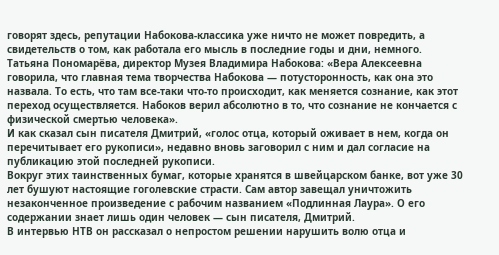говорят здесь, репутации Набокова-классика уже ничто не может повредить, а свидетельств о том, как работала его мысль в последние годы и дни, немного.
Татьяна Пономарёва, директор Музея Владимира Набокова: «Вера Алексеевна говорила, что главная тема творчества Набокова — потусторонность, как она это назвала. То есть, что там все-таки что-то происходит, как меняется сознание, как этот переход осуществляется. Набоков верил абсолютно в то, что сознание не кончается с физической смертью человека».
И как сказал сын писателя Дмитрий, «голос отца, который оживает в нем, когда он перечитывает его рукописи», недавно вновь заговорил с ним и дал согласие на публикацию этой последней рукописи.
Вокруг этих таинственных бумаг, которые хранятся в швейцарском банке, вот уже 30 лет бушуют настоящие гоголевские страсти. Сам автор завещал уничтожить незаконченное произведение с рабочим названием «Подлинная Лаура». О его содержании знает лишь один человек — сын писателя, Дмитрий.
В интервью НТВ он рассказал о непростом решении нарушить волю отца и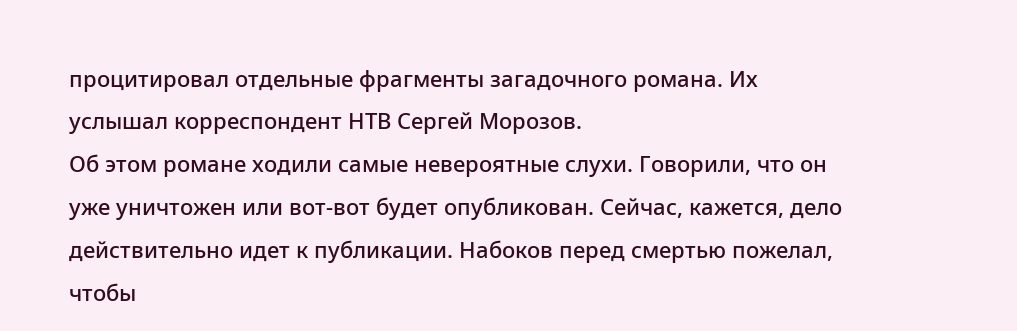процитировал отдельные фрагменты загадочного романа. Их услышал корреспондент НТВ Сергей Морозов.
Об этом романе ходили самые невероятные слухи. Говорили, что он уже уничтожен или вот-вот будет опубликован. Сейчас, кажется, дело действительно идет к публикации. Набоков перед смертью пожелал, чтобы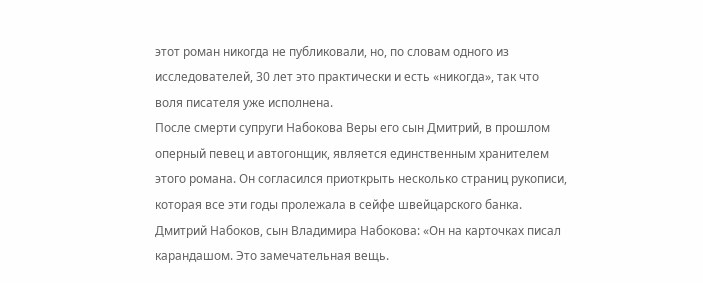этот роман никогда не публиковали, но, по словам одного из исследователей, 30 лет это практически и есть «никогда», так что воля писателя уже исполнена.
После смерти супруги Набокова Веры его сын Дмитрий, в прошлом оперный певец и автогонщик, является единственным хранителем этого романа. Он согласился приоткрыть несколько страниц рукописи, которая все эти годы пролежала в сейфе швейцарского банка.
Дмитрий Набоков, сын Владимира Набокова: «Он на карточках писал карандашом. Это замечательная вещь.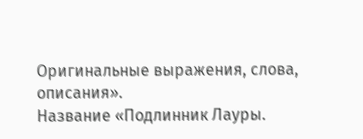Оригинальные выражения, слова, описания».
Название «Подлинник Лауры.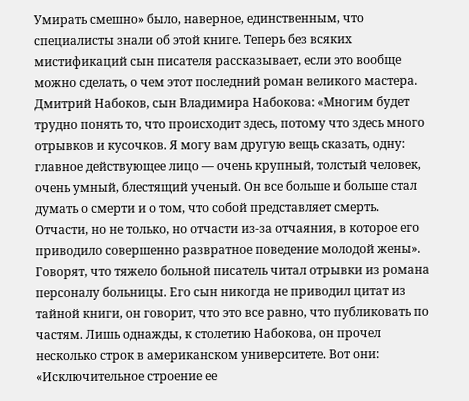Умирать смешно» было, наверное, единственным, что специалисты знали об этой книге. Теперь без всяких мистификаций сын писателя рассказывает, если это вообще можно сделать, о чем этот последний роман великого мастера.
Дмитрий Набоков, сын Владимира Набокова: «Многим будет трудно понять то, что происходит здесь, потому что здесь много отрывков и кусочков. Я могу вам другую вещь сказать, одну: главное действующее лицо — очень крупный, толстый человек, очень умный, блестящий ученый. Он все больше и больше стал думать о смерти и о том, что собой представляет смерть. Отчасти, но не только, но отчасти из-за отчаяния, в которое его приводило совершенно развратное поведение молодой жены».
Говорят, что тяжело больной писатель читал отрывки из романа персоналу больницы. Его сын никогда не приводил цитат из тайной книги, он говорит, что это все равно, что публиковать по частям. Лишь однажды, к столетию Набокова, он прочел несколько строк в американском университете. Вот они: «Исключительное строение ее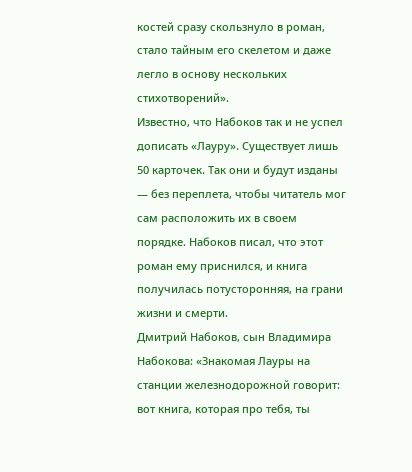костей сразу скользнуло в роман, стало тайным его скелетом и даже легло в основу нескольких стихотворений».
Известно, что Набоков так и не успел дописать «Лауру». Существует лишь 50 карточек. Так они и будут изданы — без переплета, чтобы читатель мог сам расположить их в своем порядке. Набоков писал, что этот роман ему приснился, и книга получилась потусторонняя, на грани жизни и смерти.
Дмитрий Набоков, сын Владимира Набокова: «Знакомая Лауры на станции железнодорожной говорит: вот книга, которая про тебя, ты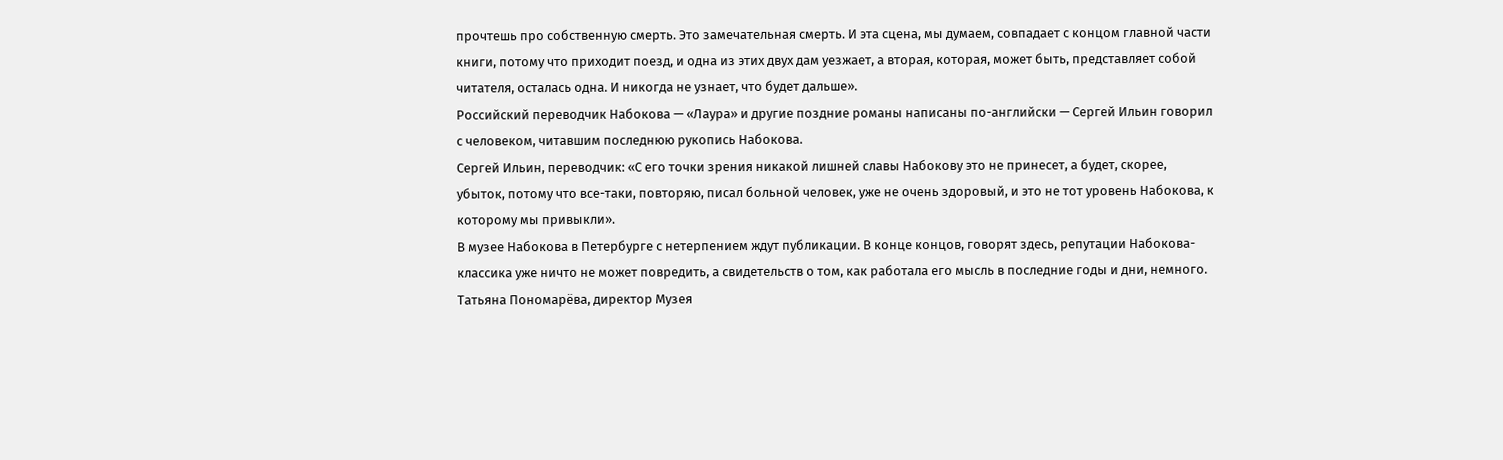прочтешь про собственную смерть. Это замечательная смерть. И эта сцена, мы думаем, совпадает с концом главной части книги, потому что приходит поезд, и одна из этих двух дам уезжает, а вторая, которая, может быть, представляет собой читателя, осталась одна. И никогда не узнает, что будет дальше».
Российский переводчик Набокова — «Лаура» и другие поздние романы написаны по-английски — Сергей Ильин говорил с человеком, читавшим последнюю рукопись Набокова.
Сергей Ильин, переводчик: «С его точки зрения никакой лишней славы Набокову это не принесет, а будет, скорее, убыток, потому что все-таки, повторяю, писал больной человек, уже не очень здоровый, и это не тот уровень Набокова, к которому мы привыкли».
В музее Набокова в Петербурге с нетерпением ждут публикации. В конце концов, говорят здесь, репутации Набокова-классика уже ничто не может повредить, а свидетельств о том, как работала его мысль в последние годы и дни, немного.
Татьяна Пономарёва, директор Музея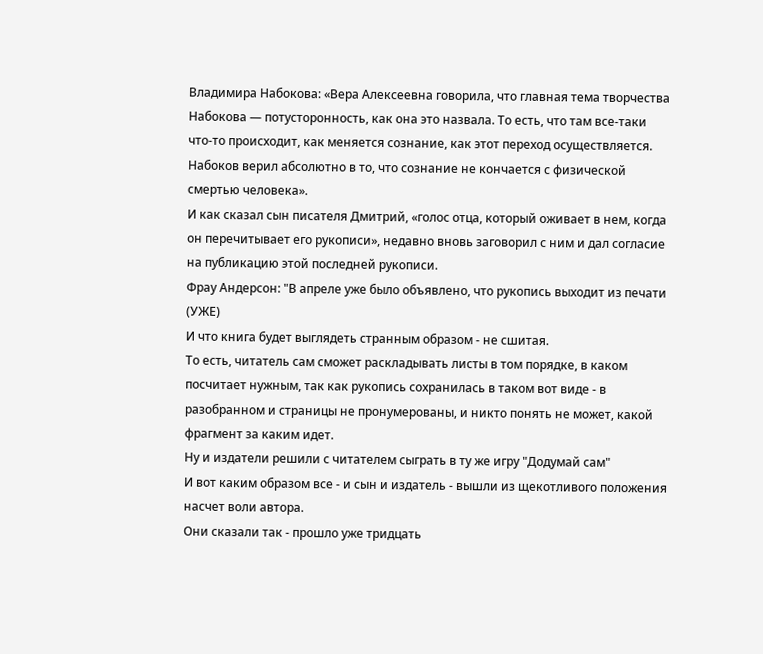Владимира Набокова: «Вера Алексеевна говорила, что главная тема творчества Набокова — потусторонность, как она это назвала. То есть, что там все-таки что-то происходит, как меняется сознание, как этот переход осуществляется. Набоков верил абсолютно в то, что сознание не кончается с физической смертью человека».
И как сказал сын писателя Дмитрий, «голос отца, который оживает в нем, когда он перечитывает его рукописи», недавно вновь заговорил с ним и дал согласие на публикацию этой последней рукописи.
Фрау Андерсон: "В апреле уже было объявлено, что рукопись выходит из печати (УЖЕ)
И что книга будет выглядеть странным образом - не сшитая.
То есть, читатель сам сможет раскладывать листы в том порядке, в каком посчитает нужным, так как рукопись сохранилась в таком вот виде - в разобранном и страницы не пронумерованы, и никто понять не может, какой фрагмент за каким идет.
Ну и издатели решили с читателем сыграть в ту же игру "Додумай сам"
И вот каким образом все - и сын и издатель - вышли из щекотливого положения насчет воли автора.
Они сказали так - прошло уже тридцать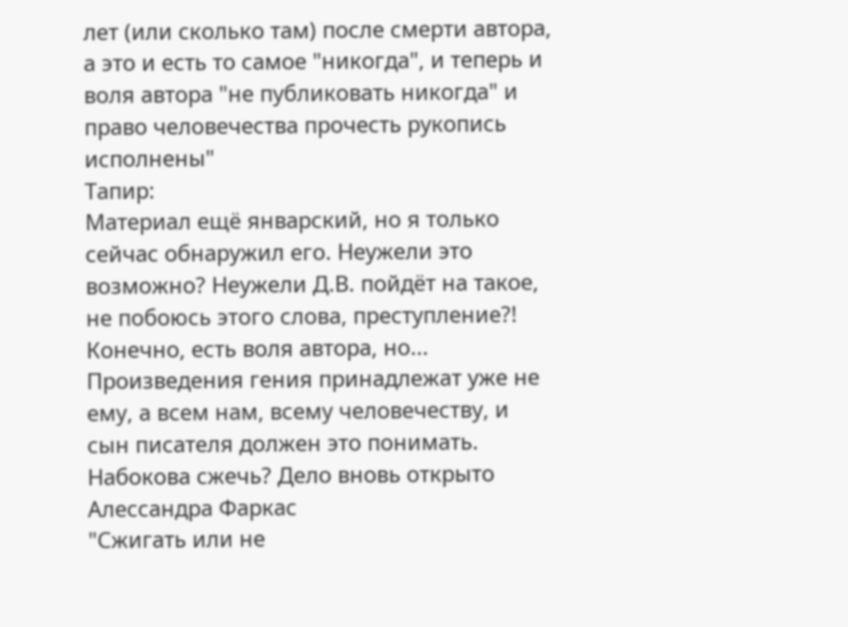лет (или сколько там) после смерти автора, а это и есть то самое "никогда", и теперь и воля автора "не публиковать никогда" и право человечества прочесть рукопись исполнены"
Тапир:
Материал ещё январский, но я только сейчас обнаружил его. Неужели это возможно? Неужели Д.В. пойдёт на такое, не побоюсь этого слова, преступление?!
Конечно, есть воля автора, но... Произведения гения принадлежат уже не ему, а всем нам, всему человечеству, и сын писателя должен это понимать.
Набокова сжечь? Дело вновь открыто
Алессандра Фаркас
"Сжигать или не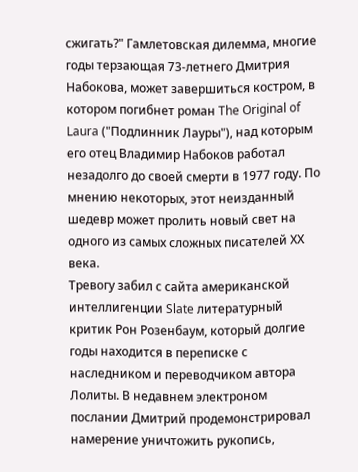сжигать?" Гамлетовская дилемма, многие годы терзающая 73-летнего Дмитрия Набокова, может завершиться костром, в котором погибнет роман The Original of Laura ("Подлинник Лауры"), над которым его отец Владимир Набоков работал незадолго до своей смерти в 1977 году. По мнению некоторых, этот неизданный шедевр может пролить новый свет на одного из самых сложных писателей ХХ века.
Тревогу забил с сайта американской интеллигенции Slate литературный критик Рон Розенбаум, который долгие годы находится в переписке с наследником и переводчиком автора Лолиты. В недавнем электроном послании Дмитрий продемонстрировал намерение уничтожить рукопись,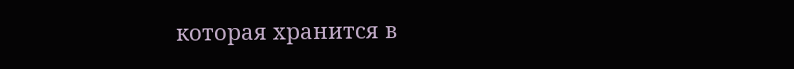которая хранится в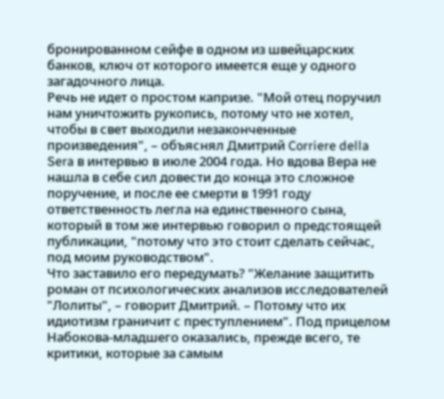бронированном сейфе в одном из швейцарских банков, ключ от которого имеется еще у одного загадочного лица.
Речь не идет о простом капризе. "Мой отец поручил нам уничтожить рукопись, потому что не хотел, чтобы в свет выходили незаконченные произведения", – объяснял Дмитрий Corriere della Sera в интервью в июле 2004 года. Но вдова Вера не нашла в себе сил довести до конца это сложное поручение, и после ее смерти в 1991 году ответственность легла на единственного сына, который в том же интервью говорил о предстоящей публикации, "потому что это стоит сделать сейчас, под моим руководством".
Что заставило его передумать? "Желание защитить роман от психологических анализов исследователей "Лолиты", – говорит Дмитрий. – Потому что их идиотизм граничит с преступлением". Под прицелом Набокова-младшего оказались, прежде всего, те критики, которые за самым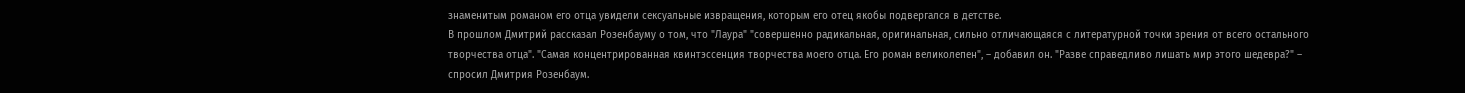знаменитым романом его отца увидели сексуальные извращения, которым его отец якобы подвергался в детстве.
В прошлом Дмитрий рассказал Розенбауму о том, что "Лаура" "совершенно радикальная, оригинальная, сильно отличающаяся с литературной точки зрения от всего остального творчества отца". "Самая концентрированная квинтэссенция творчества моего отца. Его роман великолепен", – добавил он. "Разве справедливо лишать мир этого шедевра?" – спросил Дмитрия Розенбаум.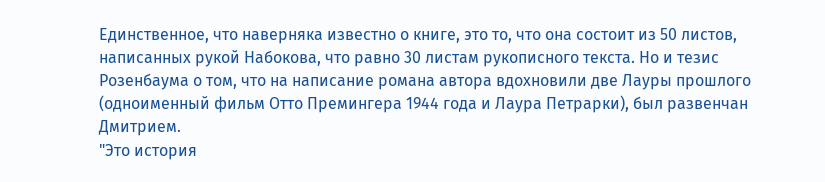Единственное, что наверняка известно о книге, это то, что она состоит из 50 листов, написанных рукой Набокова, что равно 30 листам рукописного текста. Но и тезис Розенбаума о том, что на написание романа автора вдохновили две Лауры прошлого (одноименный фильм Отто Премингера 1944 года и Лаура Петрарки), был развенчан Дмитрием.
"Это история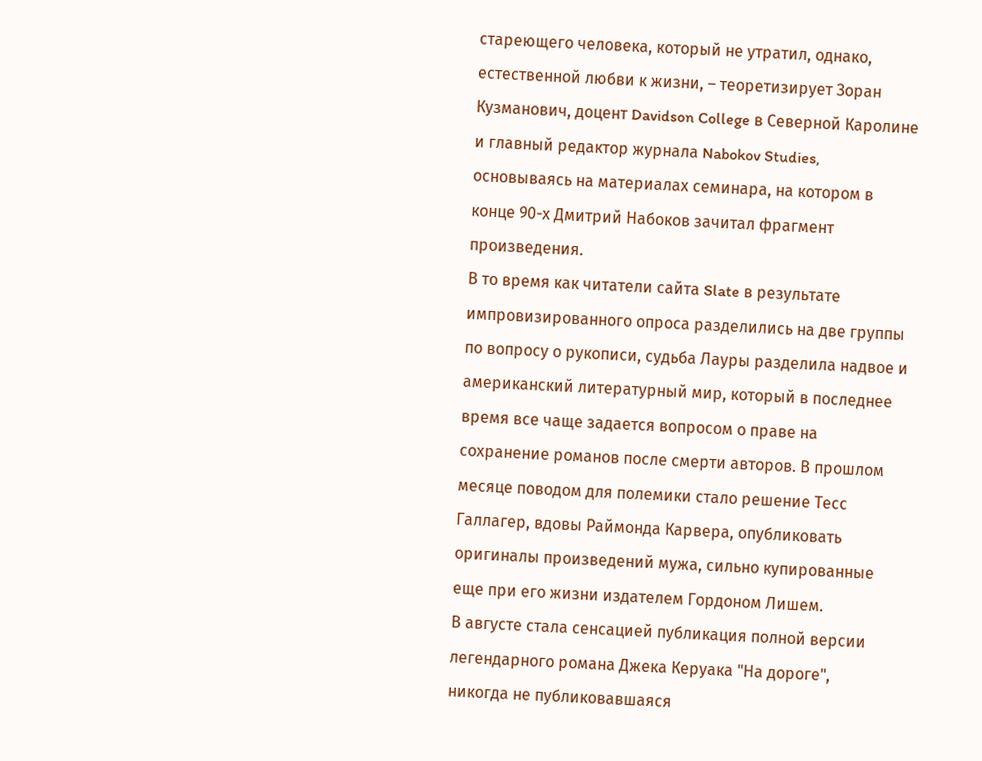стареющего человека, который не утратил, однако, естественной любви к жизни, – теоретизирует Зоран Кузманович, доцент Davidson College в Северной Каролине и главный редактор журнала Nabokov Studies, основываясь на материалах семинара, на котором в конце 90-х Дмитрий Набоков зачитал фрагмент произведения.
В то время как читатели сайта Slate в результате импровизированного опроса разделились на две группы по вопросу о рукописи, судьба Лауры разделила надвое и американский литературный мир, который в последнее время все чаще задается вопросом о праве на сохранение романов после смерти авторов. В прошлом месяце поводом для полемики стало решение Тесс Галлагер, вдовы Раймонда Карвера, опубликовать оригиналы произведений мужа, сильно купированные еще при его жизни издателем Гордоном Лишем.
В августе стала сенсацией публикация полной версии легендарного романа Джека Керуака "На дороге", никогда не публиковавшаяся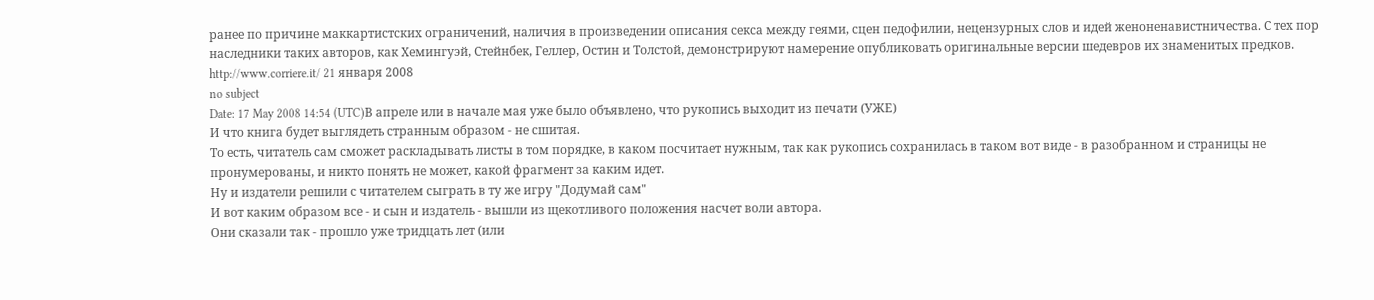ранее по причине маккартистских ограничений, наличия в произведении описания секса между геями, сцен педофилии, нецензурных слов и идей женоненавистничества. С тех пор наследники таких авторов, как Хемингуэй, Стейнбек, Геллер, Остин и Толстой, демонстрируют намерение опубликовать оригинальные версии шедевров их знаменитых предков.
http://www.corriere.it/ 21 января 2008
no subject
Date: 17 May 2008 14:54 (UTC)В апреле или в начале мая уже было объявлено, что рукопись выходит из печати (УЖЕ)
И что книга будет выглядеть странным образом - не сшитая.
То есть, читатель сам сможет раскладывать листы в том порядке, в каком посчитает нужным, так как рукопись сохранилась в таком вот виде - в разобранном и страницы не пронумерованы, и никто понять не может, какой фрагмент за каким идет.
Ну и издатели решили с читателем сыграть в ту же игру "Додумай сам"
И вот каким образом все - и сын и издатель - вышли из щекотливого положения насчет воли автора.
Они сказали так - прошло уже тридцать лет (или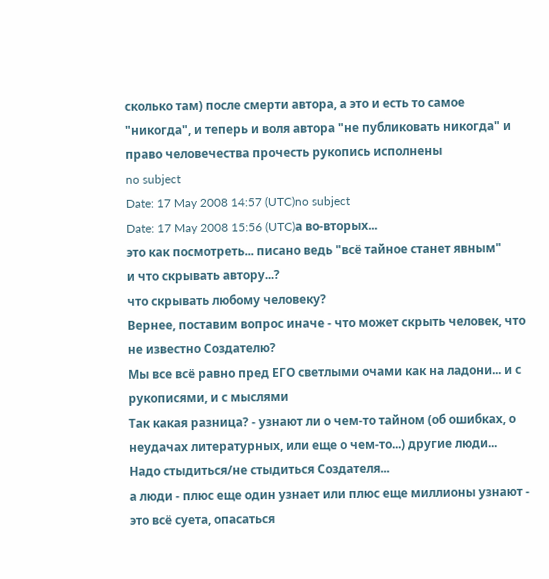сколько там) после смерти автора, а это и есть то самое "никогда", и теперь и воля автора "не публиковать никогда" и право человечества прочесть рукопись исполнены
no subject
Date: 17 May 2008 14:57 (UTC)no subject
Date: 17 May 2008 15:56 (UTC)а во-вторых...
это как посмотреть... писано ведь "всё тайное станет явным"
и что скрывать автору...?
что скрывать любому человеку?
Вернее, поставим вопрос иначе - что может скрыть человек, что не известно Создателю?
Мы все всё равно пред ЕГО светлыми очами как на ладони... и с рукописями, и с мыслями
Так какая разница? - узнают ли о чем-то тайном (об ошибках, о неудачах литературных, или еще о чем-то...) другие люди...
Надо стыдиться/не стыдиться Создателя...
а люди - плюс еще один узнает или плюс еще миллионы узнают - это всё суета, опасаться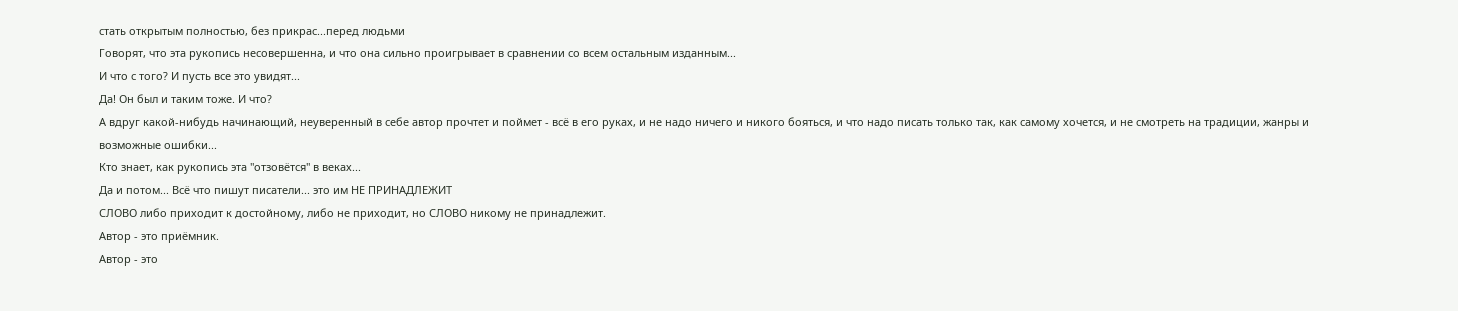стать открытым полностью, без прикрас...перед людьми
Говорят, что эта рукопись несовершенна, и что она сильно проигрывает в сравнении со всем остальным изданным...
И что с того? И пусть все это увидят...
Да! Он был и таким тоже. И что?
А вдруг какой-нибудь начинающий, неуверенный в себе автор прочтет и поймет - всё в его руках, и не надо ничего и никого бояться, и что надо писать только так, как самому хочется, и не смотреть на традиции, жанры и возможные ошибки...
Кто знает, как рукопись эта "отзовётся" в веках...
Да и потом... Всё что пишут писатели... это им НЕ ПРИНАДЛЕЖИТ
СЛОВО либо приходит к достойному, либо не приходит, но СЛОВО никому не принадлежит.
Автор - это приёмник.
Автор - это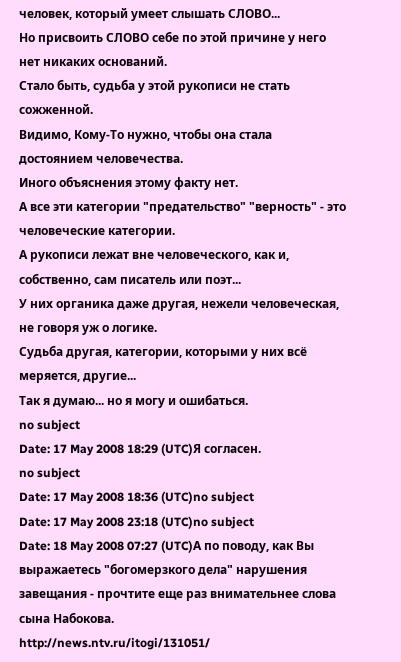человек, который умеет слышать СЛОВО...
Но присвоить СЛОВО себе по этой причине у него нет никаких оснований.
Стало быть, судьба у этой рукописи не стать сожженной.
Видимо, Кому-То нужно, чтобы она стала достоянием человечества.
Иного объяснения этому факту нет.
А все эти категории "предательство" "верность" - это человеческие категории.
А рукописи лежат вне человеческого, как и, собственно, сам писатель или поэт...
У них органика даже другая, нежели человеческая, не говоря уж о логике.
Судьба другая, категории, которыми у них всё меряется, другие...
Так я думаю... но я могу и ошибаться.
no subject
Date: 17 May 2008 18:29 (UTC)Я согласен.
no subject
Date: 17 May 2008 18:36 (UTC)no subject
Date: 17 May 2008 23:18 (UTC)no subject
Date: 18 May 2008 07:27 (UTC)А по поводу, как Вы выражаетесь "богомерзкого дела" нарушения завещания - прочтите еще раз внимательнее слова сына Набокова.
http://news.ntv.ru/itogi/131051/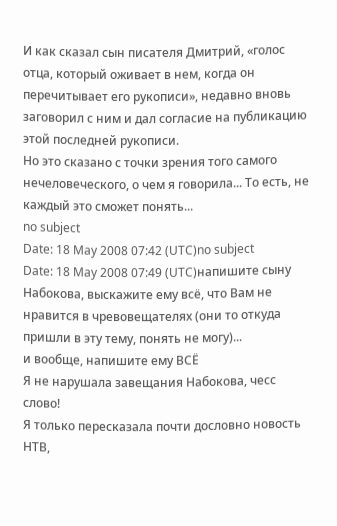И как сказал сын писателя Дмитрий, «голос отца, который оживает в нем, когда он перечитывает его рукописи», недавно вновь заговорил с ним и дал согласие на публикацию этой последней рукописи.
Но это сказано с точки зрения того самого нечеловеческого, о чем я говорила... То есть, не каждый это сможет понять...
no subject
Date: 18 May 2008 07:42 (UTC)no subject
Date: 18 May 2008 07:49 (UTC)напишите сыну Набокова, выскажите ему всё, что Вам не нравится в чревовещателях (они то откуда пришли в эту тему, понять не могу)...
и вообще, напишите ему ВСЁ
Я не нарушала завещания Набокова, чесс слово!
Я только пересказала почти дословно новость НТВ,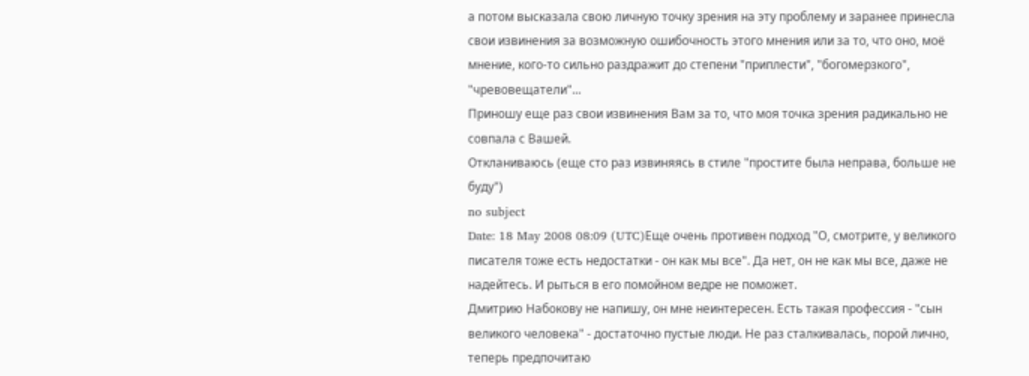а потом высказала свою личную точку зрения на эту проблему и заранее принесла свои извинения за возможную ошибочность этого мнения или за то, что оно, моё мнение, кого-то сильно раздражит до степени "приплести", "богомерзкого", "чревовещатели"...
Приношу еще раз свои извинения Вам за то, что моя точка зрения радикально не совпала с Вашей.
Откланиваюсь (еще сто раз извиняясь в стиле "простите была неправа, больше не буду")
no subject
Date: 18 May 2008 08:09 (UTC)Еще очень противен подход "О, смотрите, у великого писателя тоже есть недостатки - он как мы все". Да нет, он не как мы все, даже не надейтесь. И рыться в его помойном ведре не поможет.
Дмитрию Набокову не напишу, он мне неинтересен. Есть такая профессия - "сын великого человека" - достаточно пустые люди. Не раз сталкивалась, порой лично, теперь предпочитаю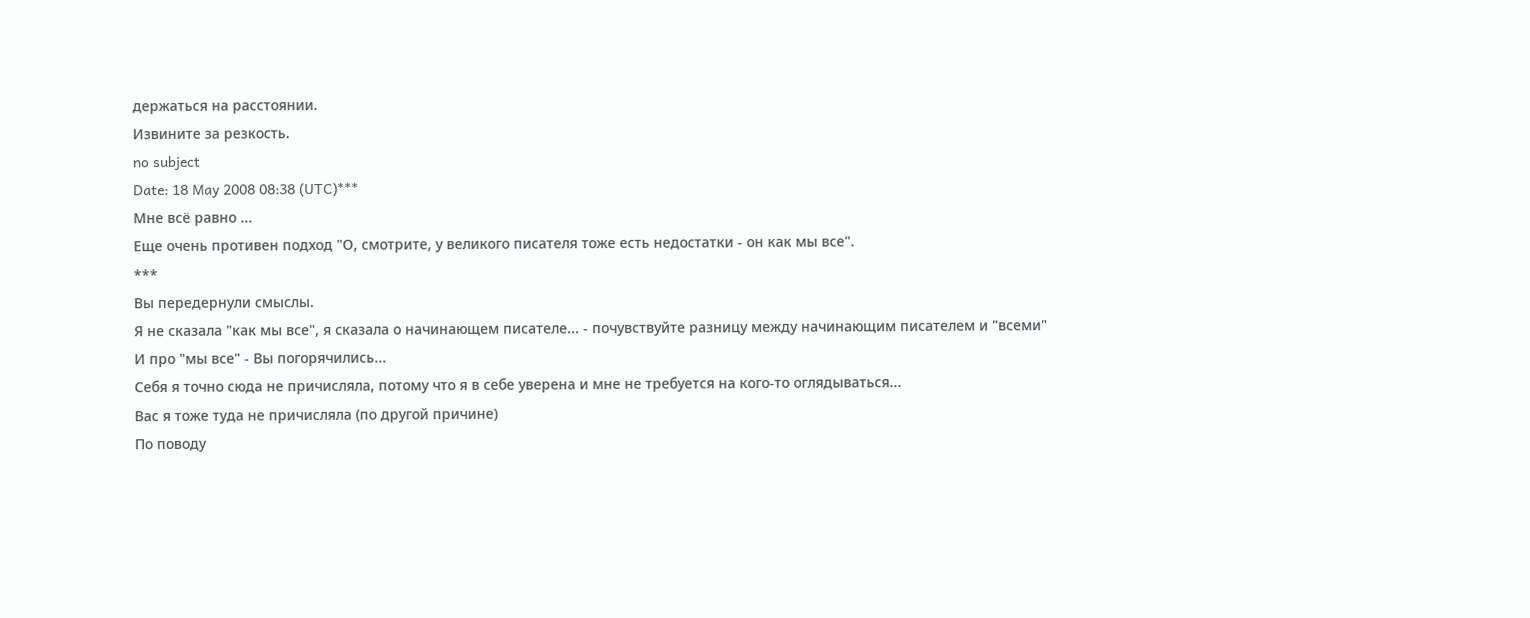держаться на расстоянии.
Извините за резкость.
no subject
Date: 18 May 2008 08:38 (UTC)***
Мне всё равно ...
Еще очень противен подход "О, смотрите, у великого писателя тоже есть недостатки - он как мы все".
***
Вы передернули смыслы.
Я не сказала "как мы все", я сказала о начинающем писателе... - почувствуйте разницу между начинающим писателем и "всеми"
И про "мы все" - Вы погорячились...
Себя я точно сюда не причисляла, потому что я в себе уверена и мне не требуется на кого-то оглядываться...
Вас я тоже туда не причисляла (по другой причине)
По поводу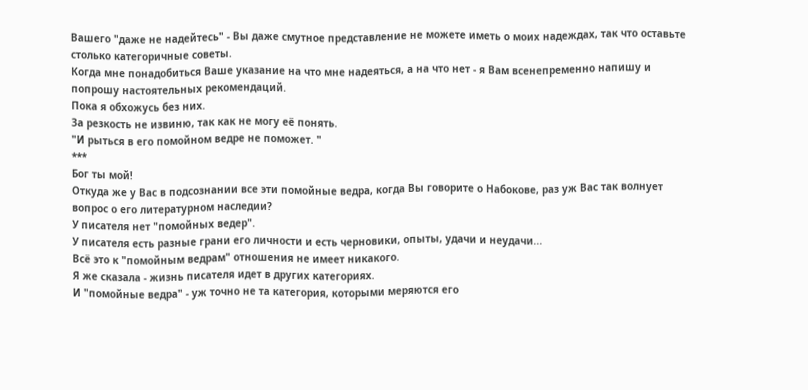Вашего "даже не надейтесь" - Вы даже смутное представление не можете иметь о моих надеждах, так что оставьте столько категоричные советы.
Когда мне понадобиться Ваше указание на что мне надеяться, а на что нет - я Вам всенепременно напишу и попрошу настоятельных рекомендаций.
Пока я обхожусь без них.
За резкость не извиню, так как не могу её понять.
"И рыться в его помойном ведре не поможет. "
***
Бог ты мой!
Откуда же у Вас в подсознании все эти помойные ведра, когда Вы говорите о Набокове, раз уж Вас так волнует вопрос о его литературном наследии?
У писателя нет "помойных ведер".
У писателя есть разные грани его личности и есть черновики, опыты, удачи и неудачи...
Всё это к "помойным ведрам" отношения не имеет никакого.
Я же сказала - жизнь писателя идет в других категориях.
И "помойные ведра" - уж точно не та категория, которыми меряются его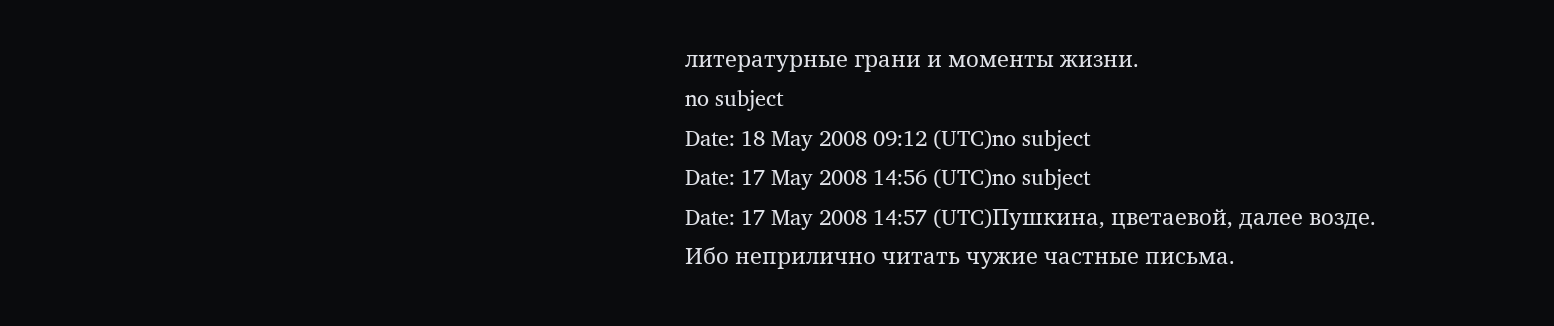литературные грани и моменты жизни.
no subject
Date: 18 May 2008 09:12 (UTC)no subject
Date: 17 May 2008 14:56 (UTC)no subject
Date: 17 May 2008 14:57 (UTC)Пушкина, цветаевой, далее возде.
Ибо неприлично читать чужие частные письма.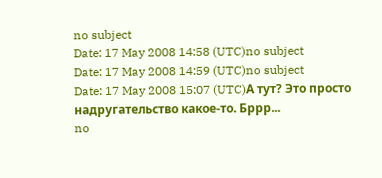no subject
Date: 17 May 2008 14:58 (UTC)no subject
Date: 17 May 2008 14:59 (UTC)no subject
Date: 17 May 2008 15:07 (UTC)А тут? Это просто надругательство какое-то. Бррр...
no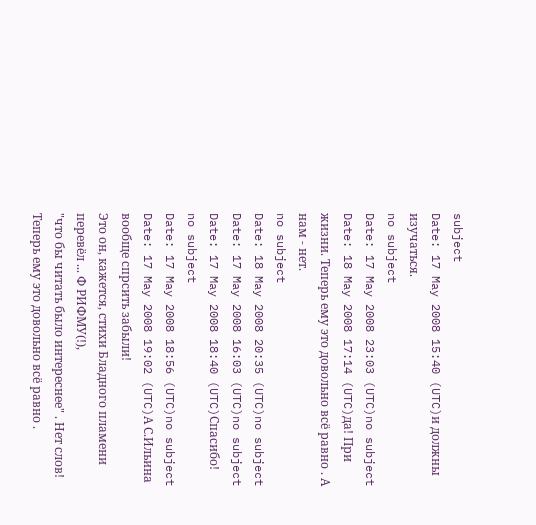subject
Date: 17 May 2008 15:40 (UTC)и должны изучаться.
no subject
Date: 17 May 2008 23:03 (UTC)no subject
Date: 18 May 2008 17:14 (UTC)да! При жизни. Теперь ему это довольно всё равно . А нам - нет.
no subject
Date: 18 May 2008 20:35 (UTC)no subject
Date: 17 May 2008 16:03 (UTC)no subject
Date: 17 May 2008 18:40 (UTC)Спасибо!
no subject
Date: 17 May 2008 18:56 (UTC)no subject
Date: 17 May 2008 19:02 (UTC)А С.Ильина вообще спрсить забыли!
Это он, кажется, стихи Бладного пламени перевёл ... Ф РИФМУ(!),
"что бы читать было интереснее" . Нет слов!
Теперь ему это довольно всё равно .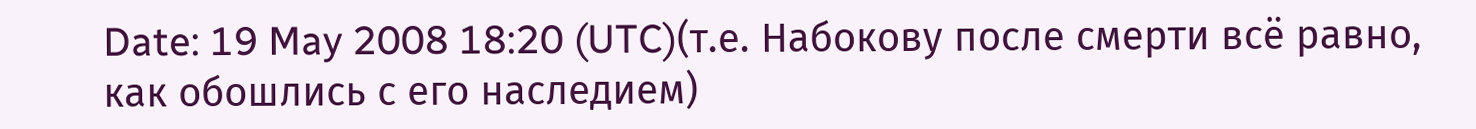Date: 19 May 2008 18:20 (UTC)(т.е. Набокову после смерти всё равно, как обошлись с его наследием)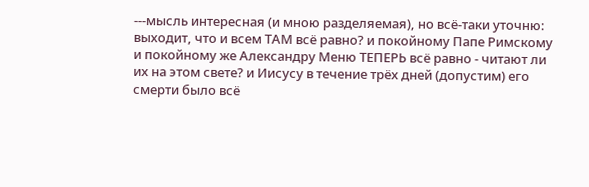---мысль интересная (и мною разделяемая), но всё-таки уточню: выходит, что и всем ТАМ всё равно? и покойному Папе Римскому и покойному же Александру Меню ТЕПЕРЬ всё равно - читают ли их на этом свете? и Иисусу в течение трёх дней (допустим) его смерти было всё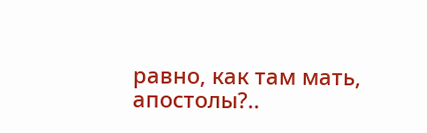равно, как там мать, апостолы?..